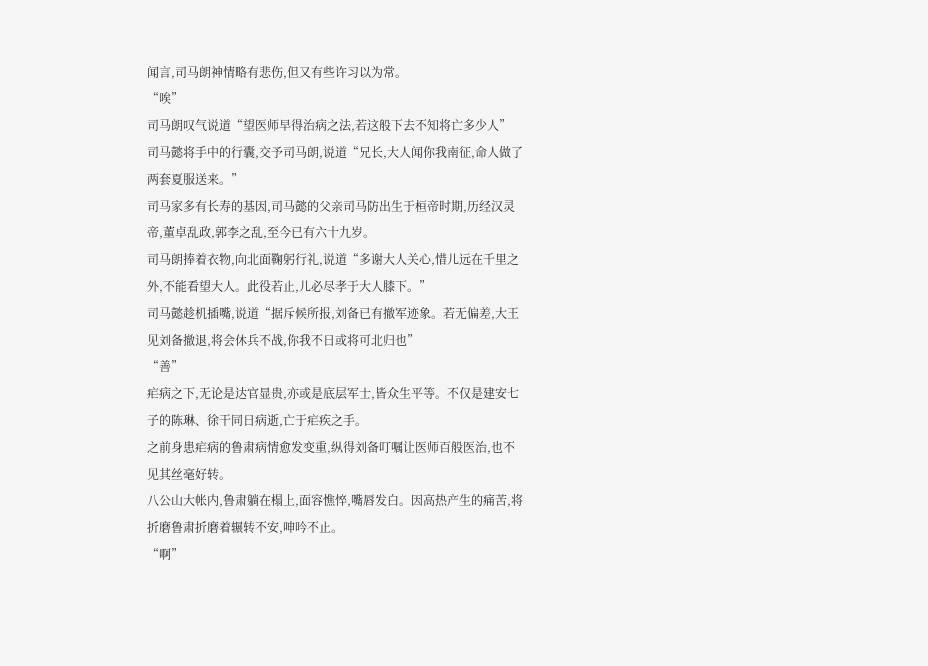闻言,司马朗神情略有悲伤,但又有些许习以为常。
“唉”
司马朗叹气说道“望医师早得治病之法,若这般下去不知将亡多少人”
司马懿将手中的行囊,交予司马朗,说道“兄长,大人闻你我南征,命人做了两套夏服送来。”
司马家多有长寿的基因,司马懿的父亲司马防出生于桓帝时期,历经汉灵帝,董卓乱政,郭李之乱,至今已有六十九岁。
司马朗捧着衣物,向北面鞠躬行礼,说道“多谢大人关心,惜儿远在千里之外,不能看望大人。此役若止,儿必尽孝于大人膝下。”
司马懿趁机插嘴,说道“据斥候所报,刘备已有撤军迹象。若无偏差,大王见刘备撤退,将会休兵不战,你我不日或将可北归也”
“善”
疟病之下,无论是达官显贵,亦或是底层军士,皆众生平等。不仅是建安七子的陈琳、徐干同日病逝,亡于疟疾之手。
之前身患疟病的鲁肃病情愈发变重,纵得刘备叮嘱让医师百般医治,也不见其丝毫好转。
八公山大帐内,鲁肃躺在榻上,面容憔悴,嘴唇发白。因高热产生的痛苦,将折磨鲁肃折磨着辗转不安,呻吟不止。
“啊”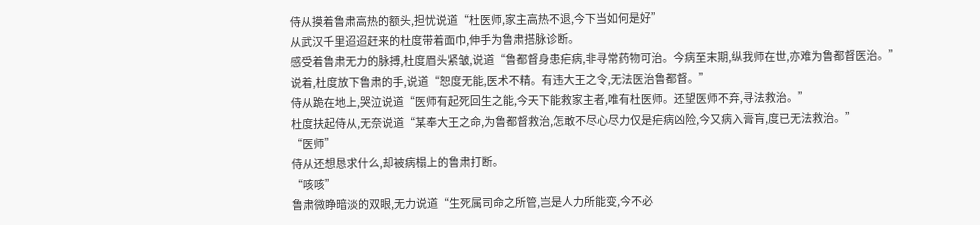侍从摸着鲁肃高热的额头,担忧说道“杜医师,家主高热不退,今下当如何是好”
从武汉千里迢迢赶来的杜度带着面巾,伸手为鲁肃搭脉诊断。
感受着鲁肃无力的脉搏,杜度眉头紧皱,说道“鲁都督身患疟病,非寻常药物可治。今病至末期,纵我师在世,亦难为鲁都督医治。”
说着,杜度放下鲁肃的手,说道“恕度无能,医术不精。有违大王之令,无法医治鲁都督。”
侍从跪在地上,哭泣说道“医师有起死回生之能,今天下能救家主者,唯有杜医师。还望医师不弃,寻法救治。”
杜度扶起侍从,无奈说道“某奉大王之命,为鲁都督救治,怎敢不尽心尽力仅是疟病凶险,今又病入膏肓,度已无法救治。”
“医师”
侍从还想恳求什么,却被病榻上的鲁肃打断。
“咳咳”
鲁肃微睁暗淡的双眼,无力说道“生死属司命之所管,岂是人力所能变,今不必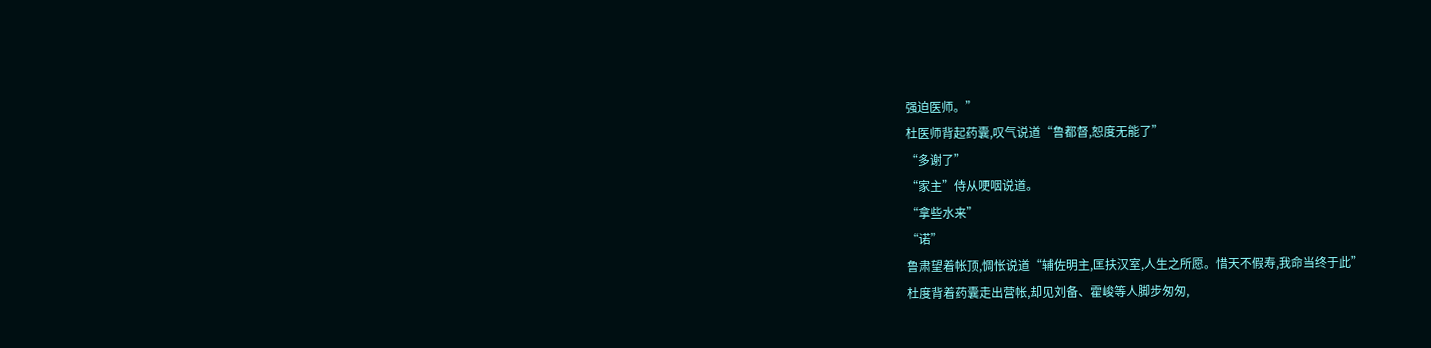强迫医师。”
杜医师背起药囊,叹气说道“鲁都督,恕度无能了”
“多谢了”
“家主”侍从哽咽说道。
“拿些水来”
“诺”
鲁肃望着帐顶,惆怅说道“辅佐明主,匡扶汉室,人生之所愿。惜天不假寿,我命当终于此”
杜度背着药囊走出营帐,却见刘备、霍峻等人脚步匆匆,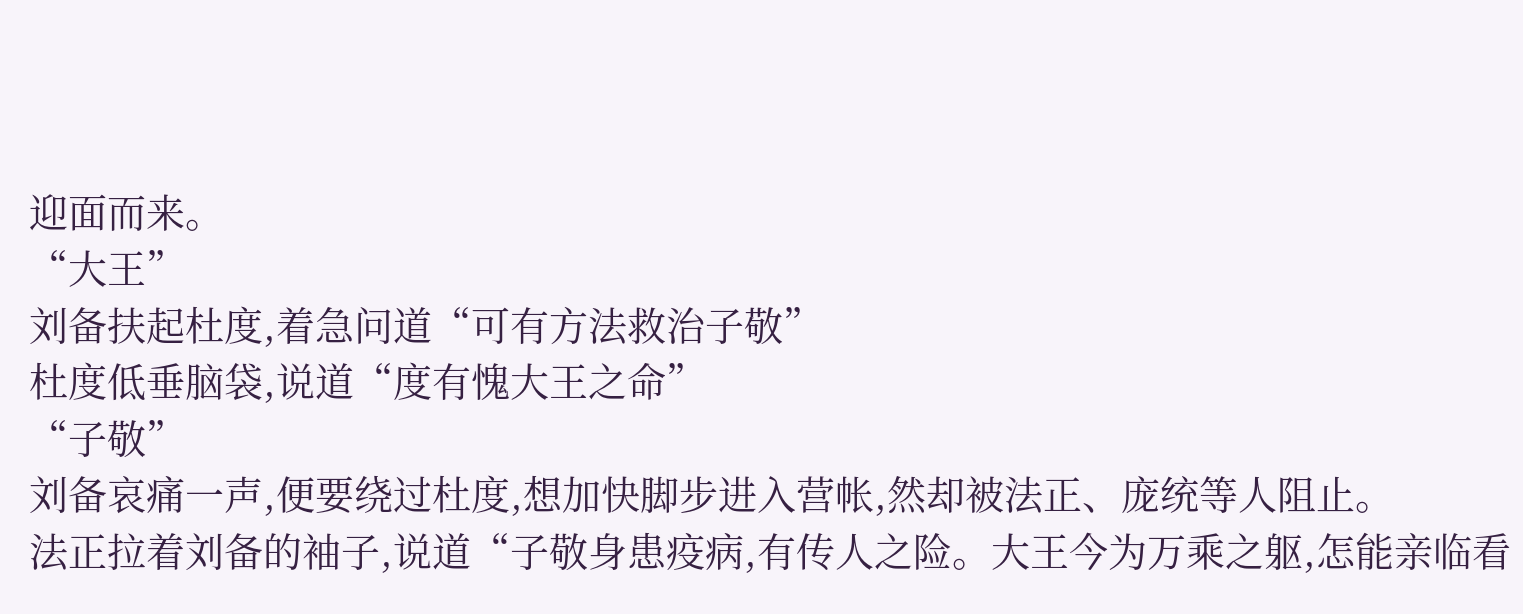迎面而来。
“大王”
刘备扶起杜度,着急问道“可有方法救治子敬”
杜度低垂脑袋,说道“度有愧大王之命”
“子敬”
刘备哀痛一声,便要绕过杜度,想加快脚步进入营帐,然却被法正、庞统等人阻止。
法正拉着刘备的袖子,说道“子敬身患疫病,有传人之险。大王今为万乘之躯,怎能亲临看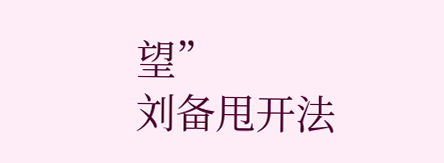望”
刘备甩开法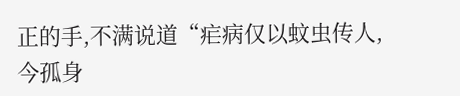正的手,不满说道“疟病仅以蚊虫传人,今孤身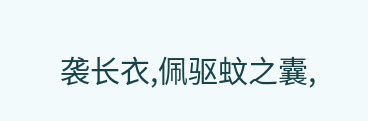袭长衣,佩驱蚊之囊,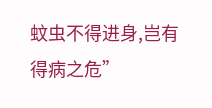蚊虫不得进身,岂有得病之危”